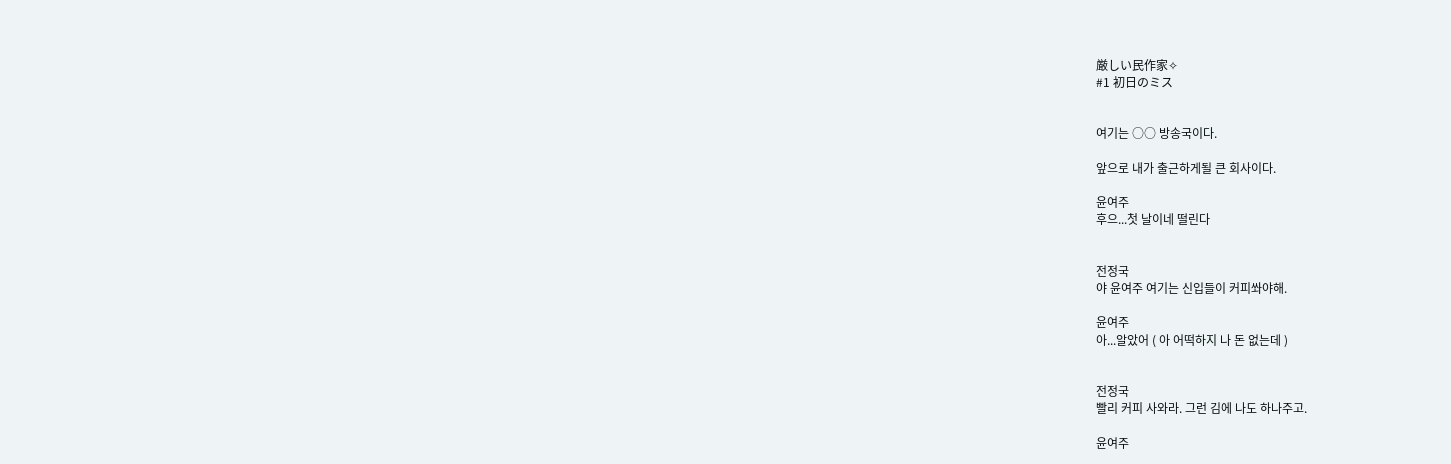厳しい民作家✧
#1 初日のミス


여기는 ○○ 방송국이다.

앞으로 내가 출근하게될 큰 회사이다.

윤여주
후으...첫 날이네 떨린다


전정국
야 윤여주 여기는 신입들이 커피쏴야해.

윤여주
아...알았어 ( 아 어떡하지 나 돈 없는데 )


전정국
빨리 커피 사와라. 그런 김에 나도 하나주고.

윤여주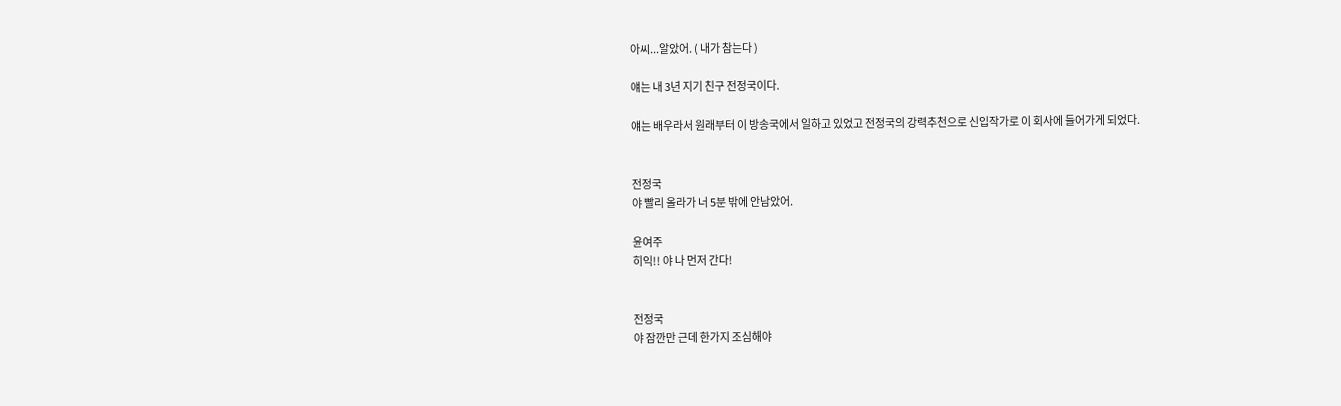아씨...알았어. ( 내가 참는다 )

얘는 내 3년 지기 친구 전정국이다.

얘는 배우라서 원래부터 이 방송국에서 일하고 있었고 전정국의 강력추천으로 신입작가로 이 회사에 들어가게 되었다.


전정국
야 빨리 올라가 너 5분 밖에 안남았어.

윤여주
히익!! 야 나 먼저 간다!


전정국
야 잠깐만 근데 한가지 조심해야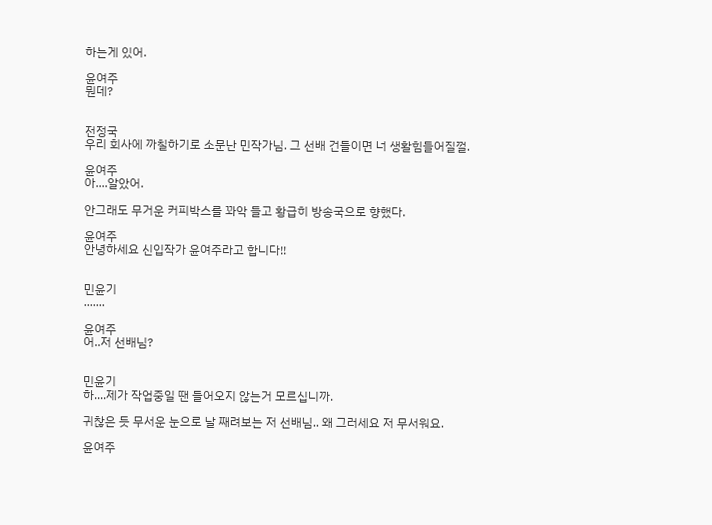하는게 있어.

윤여주
뭔데?


전정국
우리 회사에 까칠하기로 소문난 민작가님. 그 선배 건들이면 너 생활힘들어질껄.

윤여주
아....알았어.

안그래도 무거운 커피박스를 꽈악 들고 황급히 방송국으로 향했다.

윤여주
안녕하세요 신입작가 윤여주라고 합니다!!


민윤기
.......

윤여주
어..저 선배님?


민윤기
하....제가 작업중일 땐 들어오지 않는거 모르십니까.

귀찮은 듯 무서운 눈으로 날 째려보는 저 선배님.. 왜 그러세요 저 무서워요.

윤여주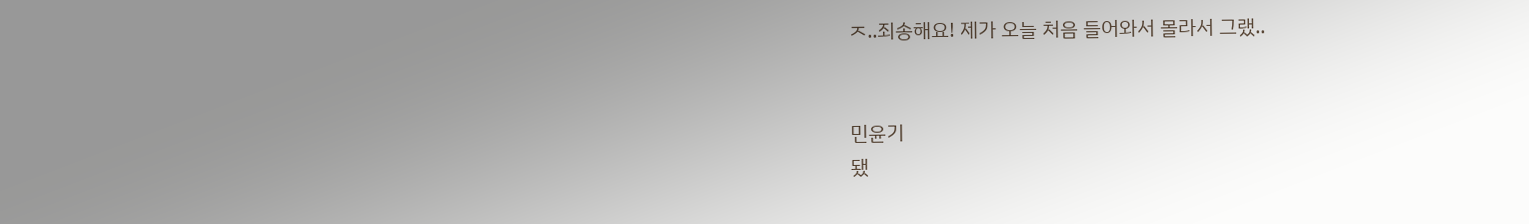ㅈ..죄송해요! 제가 오늘 처음 들어와서 몰라서 그랬..


민윤기
됐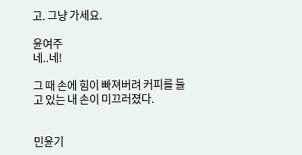고. 그냥 가세요.

윤여주
네..네!

그 때 손에 힘이 빠져버려 커피를 들고 있는 내 손이 미끄러졌다.


민윤기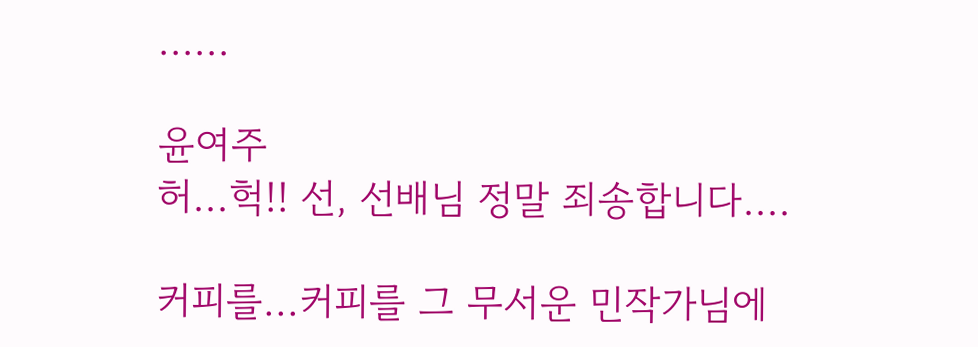......

윤여주
허...헉!! 선, 선배님 정말 죄송합니다....

커피를...커피를 그 무서운 민작가님에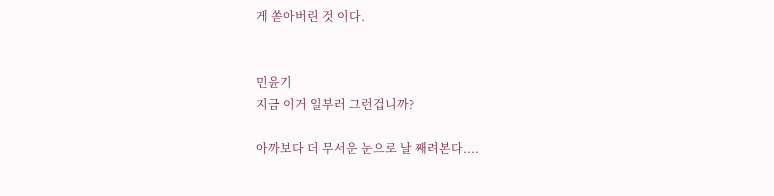게 쏟아버린 것 이다.


민윤기
지금 이거 일부러 그런겁니까?

아까보다 더 무서운 눈으로 날 째려본다....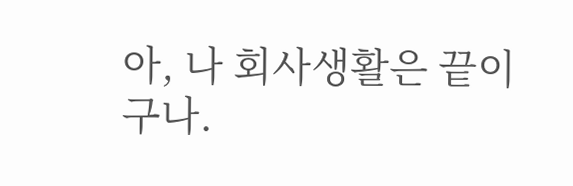아, 나 회사생활은 끝이구나.